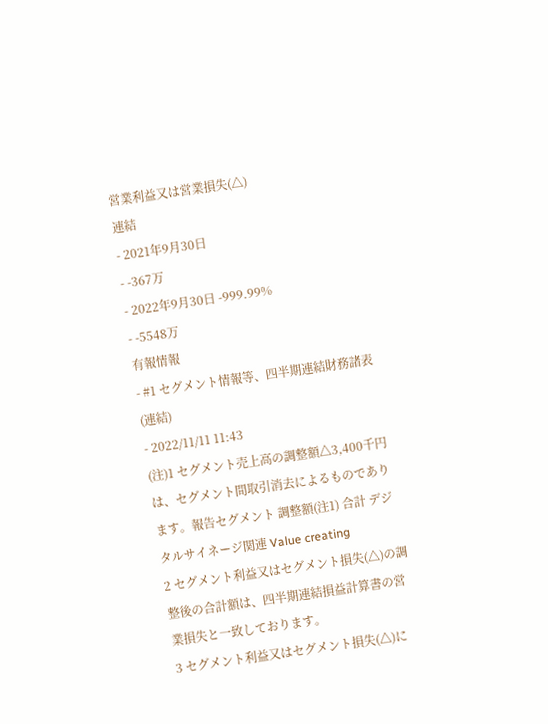営業利益又は営業損失(△)
連結
- 2021年9月30日
- -367万
- 2022年9月30日 -999.99%
- -5548万
有報情報
- #1 セグメント情報等、四半期連結財務諸表(連結)
- 2022/11/11 11:43
(注)1 セグメント売上高の調整額△3,400千円は、セグメント間取引消去によるものであります。報告セグメント 調整額(注1) 合計 デジタルサイネージ関連 Value creating
2 セグメント利益又はセグメント損失(△)の調整後の合計額は、四半期連結損益計算書の営業損失と一致しております。
3 セグメント利益又はセグメント損失(△)に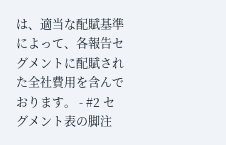は、適当な配賦基準によって、各報告セグメントに配賦された全社費用を含んでおります。 - #2 セグメント表の脚注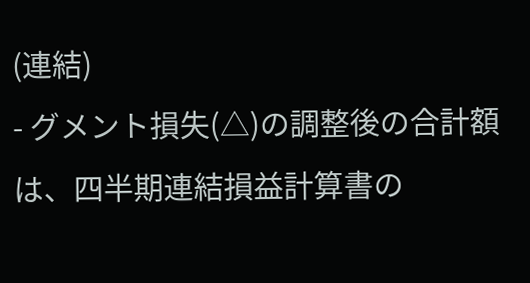(連結)
- グメント損失(△)の調整後の合計額は、四半期連結損益計算書の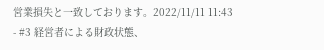営業損失と一致しております。2022/11/11 11:43
- #3 経営者による財政状態、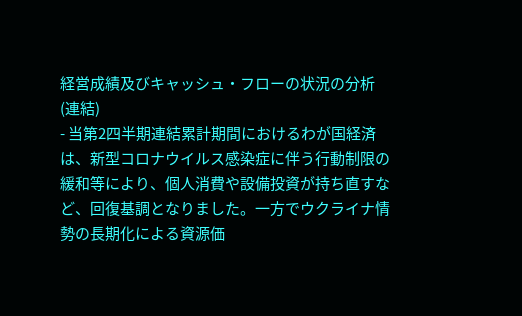経営成績及びキャッシュ・フローの状況の分析(連結)
- 当第2四半期連結累計期間におけるわが国経済は、新型コロナウイルス感染症に伴う行動制限の緩和等により、個人消費や設備投資が持ち直すなど、回復基調となりました。一方でウクライナ情勢の長期化による資源価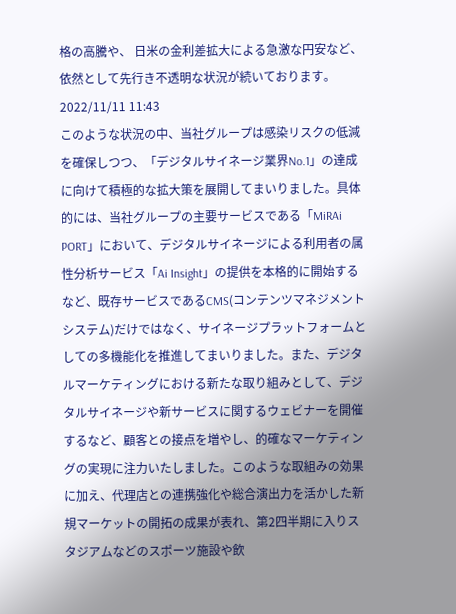格の高騰や、 日米の金利差拡大による急激な円安など、依然として先行き不透明な状況が続いております。2022/11/11 11:43
このような状況の中、当社グループは感染リスクの低減を確保しつつ、「デジタルサイネージ業界No.1」の達成に向けて積極的な拡大策を展開してまいりました。具体的には、当社グループの主要サービスである「MiRAi PORT」において、デジタルサイネージによる利用者の属性分析サービス「Ai Insight」の提供を本格的に開始するなど、既存サービスであるCMS(コンテンツマネジメントシステム)だけではなく、サイネージプラットフォームとしての多機能化を推進してまいりました。また、デジタルマーケティングにおける新たな取り組みとして、デジタルサイネージや新サービスに関するウェビナーを開催するなど、顧客との接点を増やし、的確なマーケティングの実現に注力いたしました。このような取組みの効果に加え、代理店との連携強化や総合演出力を活かした新規マーケットの開拓の成果が表れ、第2四半期に入りスタジアムなどのスポーツ施設や飲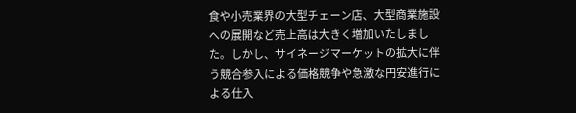食や小売業界の大型チェーン店、大型商業施設への展開など売上高は大きく増加いたしました。しかし、サイネージマーケットの拡大に伴う競合参入による価格競争や急激な円安進行による仕入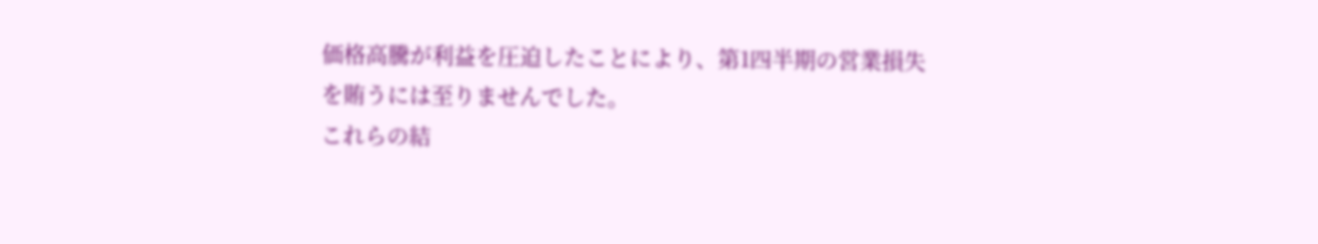価格高騰が利益を圧迫したことにより、第1四半期の営業損失を賄うには至りませんでした。
これらの結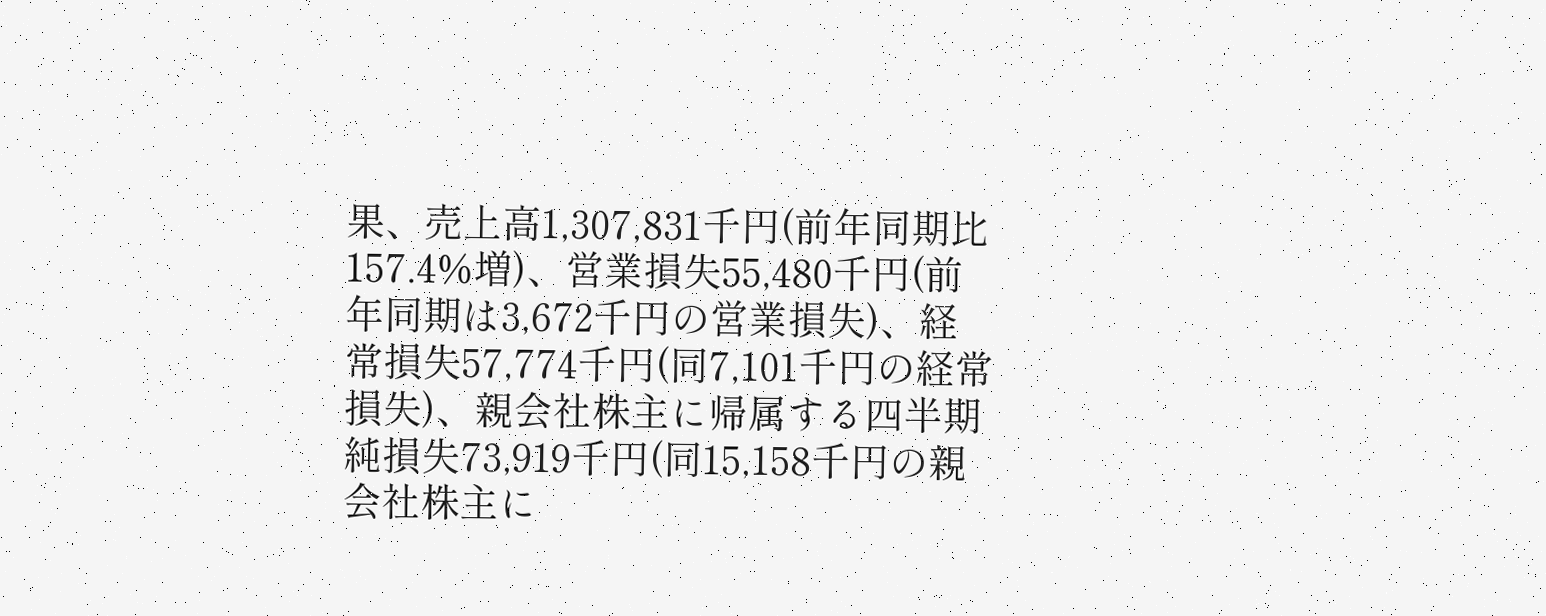果、売上高1,307,831千円(前年同期比157.4%増)、営業損失55,480千円(前年同期は3,672千円の営業損失)、経常損失57,774千円(同7,101千円の経常損失)、親会社株主に帰属する四半期純損失73,919千円(同15,158千円の親会社株主に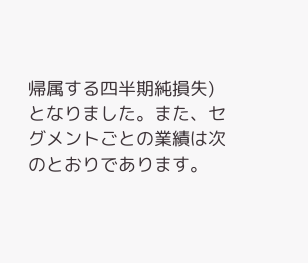帰属する四半期純損失)となりました。また、セグメントごとの業績は次のとおりであります。